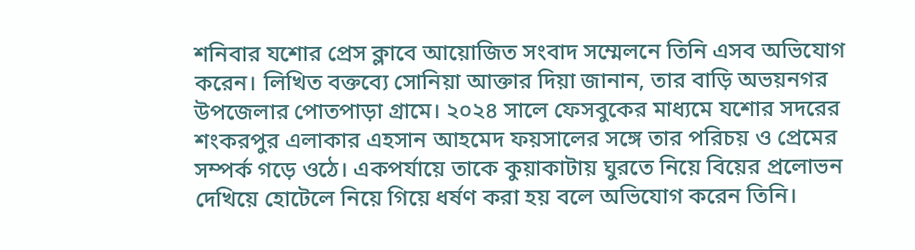শনিবার যশোর প্রেস ক্লাবে আয়োজিত সংবাদ সম্মেলনে তিনি এসব অভিযোগ করেন। লিখিত বক্তব্যে সোনিয়া আক্তার দিয়া জানান, তার বাড়ি অভয়নগর উপজেলার পোতপাড়া গ্রামে। ২০২৪ সালে ফেসবুকের মাধ্যমে যশোর সদরের শংকরপুর এলাকার এহসান আহমেদ ফয়সালের সঙ্গে তার পরিচয় ও প্রেমের সম্পর্ক গড়ে ওঠে। একপর্যায়ে তাকে কুয়াকাটায় ঘুরতে নিয়ে বিয়ের প্রলোভন দেখিয়ে হোটেলে নিয়ে গিয়ে ধর্ষণ করা হয় বলে অভিযোগ করেন তিনি।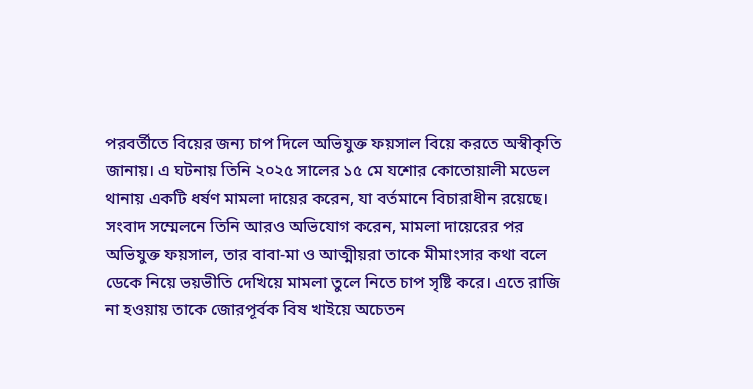পরবর্তীতে বিয়ের জন্য চাপ দিলে অভিযুক্ত ফয়সাল বিয়ে করতে অস্বীকৃতি জানায়। এ ঘটনায় তিনি ২০২৫ সালের ১৫ মে যশোর কোতোয়ালী মডেল থানায় একটি ধর্ষণ মামলা দায়ের করেন, যা বর্তমানে বিচারাধীন রয়েছে।
সংবাদ সম্মেলনে তিনি আরও অভিযোগ করেন, মামলা দায়েরের পর অভিযুক্ত ফয়সাল, তার বাবা-মা ও আত্মীয়রা তাকে মীমাংসার কথা বলে ডেকে নিয়ে ভয়ভীতি দেখিয়ে মামলা তুলে নিতে চাপ সৃষ্টি করে। এতে রাজি না হওয়ায় তাকে জোরপূর্বক বিষ খাইয়ে অচেতন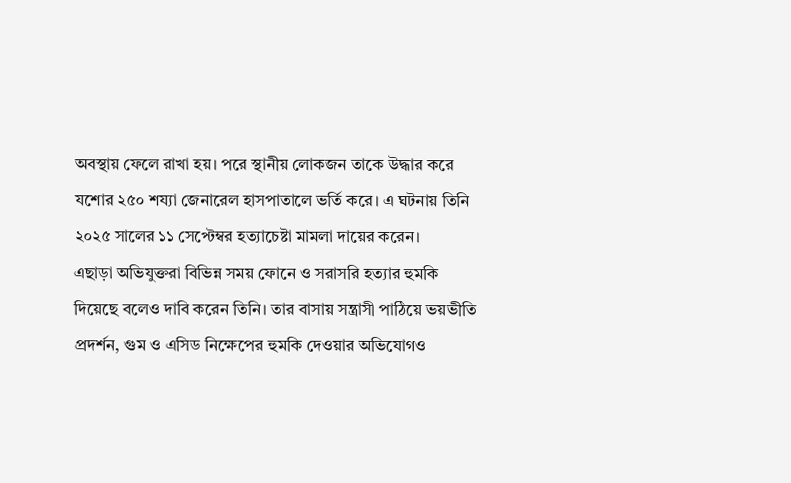অবস্থায় ফেলে রাখা হয়। পরে স্থানীয় লোকজন তাকে উদ্ধার করে যশোর ২৫০ শয্যা জেনারেল হাসপাতালে ভর্তি করে। এ ঘটনায় তিনি ২০২৫ সালের ১১ সেপ্টেম্বর হত্যাচেষ্টা মামলা দায়ের করেন।
এছাড়া অভিযুক্তরা বিভিন্ন সময় ফোনে ও সরাসরি হত্যার হুমকি দিয়েছে বলেও দাবি করেন তিনি। তার বাসায় সন্ত্রাসী পাঠিয়ে ভয়ভীতি প্রদর্শন, গুম ও এসিড নিক্ষেপের হুমকি দেওয়ার অভিযোগও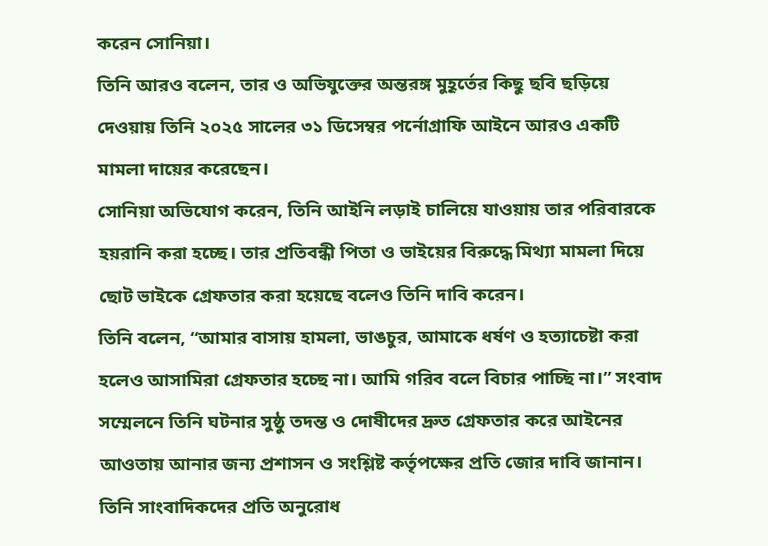করেন সোনিয়া।
তিনি আরও বলেন, তার ও অভিযুক্তের অন্তরঙ্গ মুহূর্তের কিছু ছবি ছড়িয়ে দেওয়ায় তিনি ২০২৫ সালের ৩১ ডিসেম্বর পর্নোগ্রাফি আইনে আরও একটি মামলা দায়ের করেছেন।
সোনিয়া অভিযোগ করেন, তিনি আইনি লড়াই চালিয়ে যাওয়ায় তার পরিবারকে হয়রানি করা হচ্ছে। তার প্রতিবন্ধী পিতা ও ভাইয়ের বিরুদ্ধে মিথ্যা মামলা দিয়ে ছোট ভাইকে গ্রেফতার করা হয়েছে বলেও তিনি দাবি করেন।
তিনি বলেন, “আমার বাসায় হামলা, ভাঙচুর, আমাকে ধর্ষণ ও হত্যাচেষ্টা করা হলেও আসামিরা গ্রেফতার হচ্ছে না। আমি গরিব বলে বিচার পাচ্ছি না।” সংবাদ সম্মেলনে তিনি ঘটনার সুষ্ঠু তদন্ত ও দোষীদের দ্রুত গ্রেফতার করে আইনের আওতায় আনার জন্য প্রশাসন ও সংশ্লিষ্ট কর্তৃপক্ষের প্রতি জোর দাবি জানান।
তিনি সাংবাদিকদের প্রতি অনুরোধ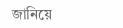জানিয়ে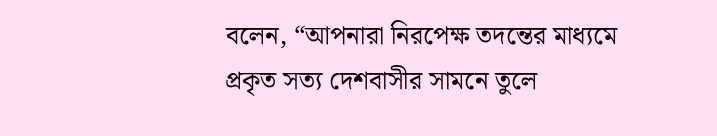বলেন, “আপনারা নিরপেক্ষ তদন্তের মাধ্যমে প্রকৃত সত্য দেশবাসীর সামনে তুলে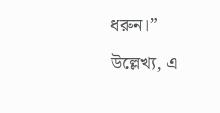ধরুন।”
উল্লেখ্য, এ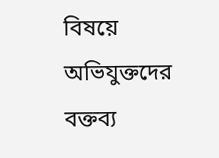বিষয়ে অভিযুক্তদের বক্তব্য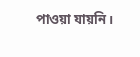পাওয়া যায়নি।